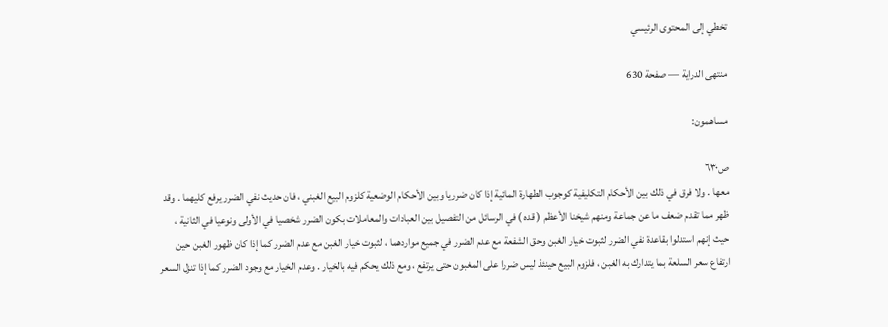تخطي إلى المحتوى الرئيسي

منتهى الدراية — صفحة 630

مساهمون:

ص٦٣٠
معها . ولا فرق في ذلك بين الأحكام التكليفية كوجوب الطهارة المائية إذا كان ضرريا وبين الأحكام الوضعية كلزوم البيع الغبني ، فان حديث نفي الضرر يرفع كليهما . وقد ظهر مما تقدم ضعف ما عن جماعة ومنهم شيخنا الأعظم ( قده ) في الرسائل من التفصيل بين العبادات والمعاملات بكون الضرر شخصيا في الأولى ونوعيا في الثانية ، حيث إنهم استدلوا بقاعدة نفي الضرر لثبوت خيار الغبن وحق الشفعة مع عدم الضرر في جميع مواردهما ، لثبوت خيار الغبن مع عدم الضرر كما إذا كان ظهور الغبن حين ارتفاع سعر السلعة بما يتدارك به الغبن ، فلزوم البيع حينئذ ليس ضررا على المغبون حتى يرتفع ، ومع ذلك يحكم فيه بالخيار . وعدم الخيار مع وجود الضرر كما إذا تنزل السعر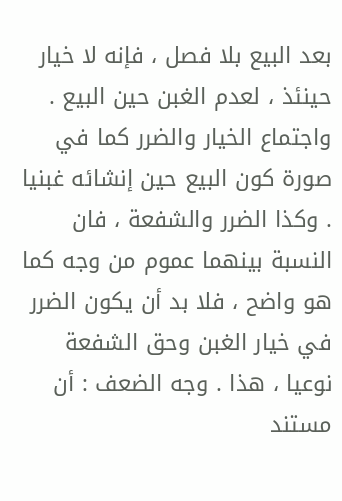بعد البيع بلا فصل ، فإنه لا خيار حينئذ ، لعدم الغبن حين البيع . واجتماع الخيار والضرر كما في صورة كون البيع حين إنشائه غبنيا . وكذا الضرر والشفعة ، فان النسبة بينهما عموم من وجه كما هو واضح ، فلا بد أن يكون الضرر في خيار الغبن وحق الشفعة نوعيا ، هذا . وجه الضعف : أن مستند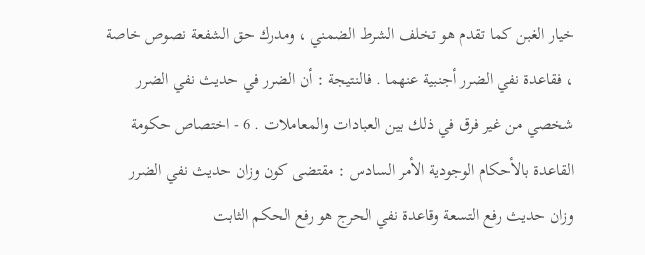خيار الغبن كما تقدم هو تخلف الشرط الضمني ، ومدرك حق الشفعة نصوص خاصة ، فقاعدة نفي الضرر أجنبية عنهما . فالنتيجة : أن الضرر في حديث نفي الضرر شخصي من غير فرق في ذلك بين العبادات والمعاملات . 6 - اختصاص حكومة القاعدة بالأحكام الوجودية الأمر السادس : مقتضى كون وزان حديث نفي الضرر وزان حديث رفع التسعة وقاعدة نفي الحرج هو رفع الحكم الثابت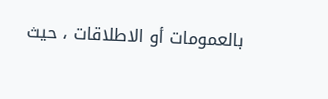بالعمومات أو الاطلاقات ، حيث